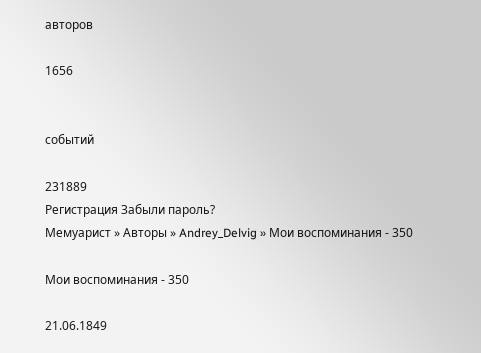авторов

1656


событий

231889
Регистрация Забыли пароль?
Мемуарист » Авторы » Andrey_Delvig » Мои воспоминания - 350

Мои воспоминания - 350

21.06.1849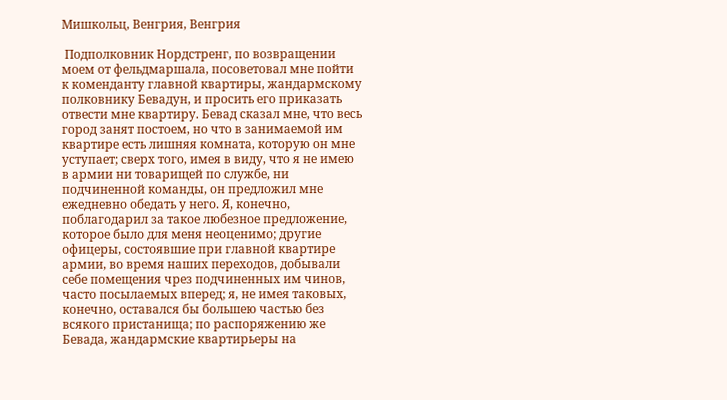Мишкольц, Венгрия, Венгрия

 Подполковник Нордстренг, по возвращении моем от фельдмаршала, посоветовал мне пойти к коменданту главной квартиры, жандармскому полковнику Бевадун, и просить его приказать отвести мне квартиру. Бевад сказал мне, что весь город занят постоем, но что в занимаемой им квартире есть лишняя комната, которую он мне уступает; сверх того, имея в виду, что я не имею в армии ни товарищей по службе, ни подчиненной команды, он предложил мне ежедневно обедать у него. Я, конечно, поблагодарил за такое любезное предложение, которое было для меня неоценимо; другие офицеры, состоявшие при главной квартире армии, во время наших переходов, добывали себе помещения чрез подчиненных им чинов, часто посылаемых вперед; я, не имея таковых, конечно, оставался бы большею частью без всякого пристанища; по распоряжению же Бевада, жандармские квартирьеры на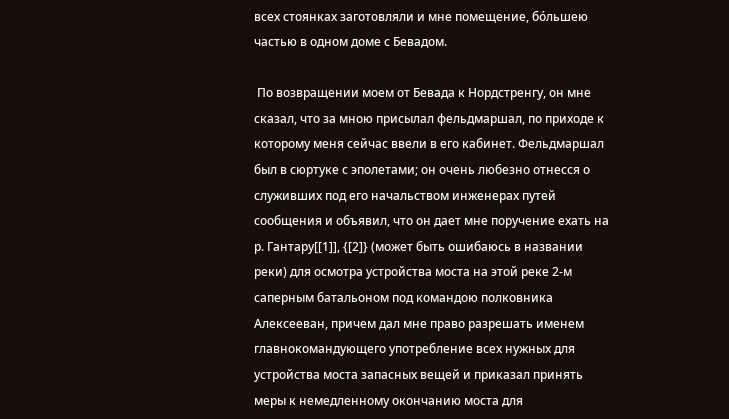всех стоянках заготовляли и мне помещение, бóльшею частью в одном доме с Бевадом.

 По возвращении моем от Бевада к Нордстренгу, он мне сказал, что за мною присылал фельдмаршал, по приходе к которому меня сейчас ввели в его кабинет. Фельдмаршал был в сюртуке с эполетами; он очень любезно отнесся о служивших под его начальством инженерах путей сообщения и объявил, что он дает мне поручение ехать на р. Гантару[[1]], {[2]} (может быть ошибаюсь в названии реки) для осмотра устройства моста на этой реке 2-м саперным батальоном под командою полковника Алексееван, причем дал мне право разрешать именем главнокомандующего употребление всех нужных для устройства моста запасных вещей и приказал принять меры к немедленному окончанию моста для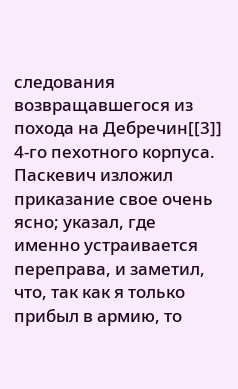следования возвращавшегося из похода на Дебречин[[3]] 4-го пехотного корпуса. Паскевич изложил приказание свое очень ясно; указал, где именно устраивается переправа, и заметил, что, так как я только прибыл в армию, то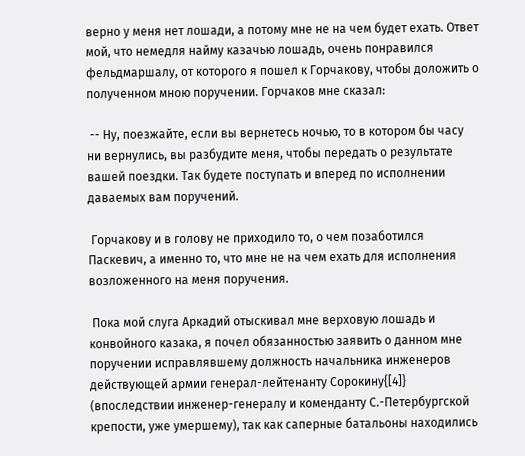верно у меня нет лошади, а потому мне не на чем будет ехать. Ответ мой, что немедля найму казачью лошадь, очень понравился фельдмаршалу, от которого я пошел к Горчакову, чтобы доложить о полученном мною поручении. Горчаков мне сказал:

 -- Ну, поезжайте, если вы вернетесь ночью, то в котором бы часу ни вернулись, вы разбудите меня, чтобы передать о результате вашей поездки. Так будете поступать и вперед по исполнении даваемых вам поручений.

 Горчакову и в голову не приходило то, о чем позаботился Паскевич, а именно то, что мне не на чем ехать для исполнения возложенного на меня поручения.

 Пока мой слуга Аркадий отыскивал мне верховую лошадь и конвойного казака, я почел обязанностью заявить о данном мне поручении исправлявшему должность начальника инженеров действующей армии генерал-лейтенанту Сорокину{[4]} (впоследствии инженер-генералу и коменданту С.-Петербургской крепости, уже умершему), так как саперные батальоны находились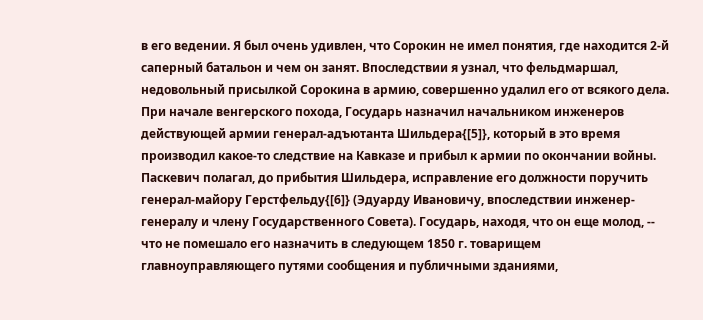в его ведении. Я был очень удивлен, что Сорокин не имел понятия, где находится 2-й саперный батальон и чем он занят. Впоследствии я узнал, что фельдмаршал, недовольный присылкой Сорокина в армию, совершенно удалил его от всякого дела. При начале венгерского похода, Государь назначил начальником инженеров действующей армии генерал-адъютанта Шильдера{[5]}, который в это время производил какое-то следствие на Кавказе и прибыл к армии по окончании войны. Паскевич полагал, до прибытия Шильдера, исправление его должности поручить генерал-майору Герстфельду{[6]} (Эдуарду Ивановичу, впоследствии инженер-генералу и члену Государственного Совета). Государь, находя, что он еще молод, -- что не помешало его назначить в следующем 1850 г. товарищем главноуправляющего путями сообщения и публичными зданиями,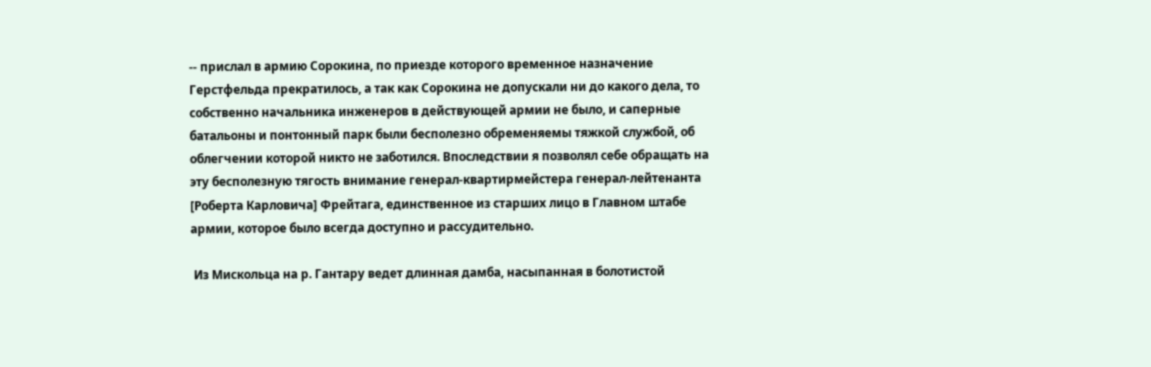-- прислал в армию Сорокина, по приезде которого временное назначение Герстфельда прекратилось, а так как Сорокина не допускали ни до какого дела, то собственно начальника инженеров в действующей армии не было, и саперные батальоны и понтонный парк были бесполезно обременяемы тяжкой службой, об облегчении которой никто не заботился. Впоследствии я позволял себе обращать на эту бесполезную тягость внимание генерал-квартирмейстера генерал-лейтенанта [Роберта Карловича] Фрейтага, единственное из старших лицо в Главном штабе армии, которое было всегда доступно и рассудительно.

 Из Мискольца на р. Гантару ведет длинная дамба, насыпанная в болотистой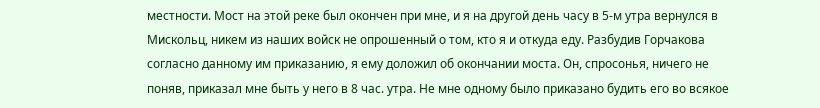местности. Мост на этой реке был окончен при мне, и я на другой день часу в 5-м утра вернулся в Мискольц, никем из наших войск не опрошенный о том, кто я и откуда еду. Разбудив Горчакова согласно данному им приказанию, я ему доложил об окончании моста. Он, спросонья, ничего не поняв, приказал мне быть у него в 8 час. утра. Не мне одному было приказано будить его во всякое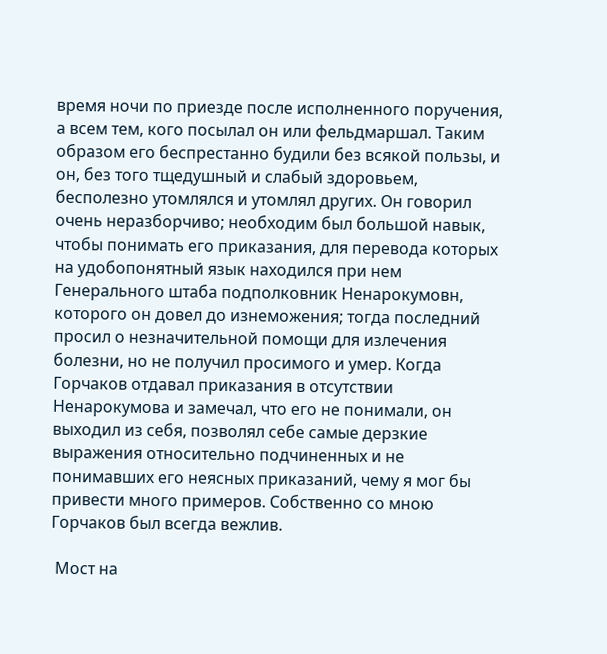время ночи по приезде после исполненного поручения, а всем тем, кого посылал он или фельдмаршал. Таким образом его беспрестанно будили без всякой пользы, и он, без того тщедушный и слабый здоровьем, бесполезно утомлялся и утомлял других. Он говорил очень неразборчиво; необходим был большой навык, чтобы понимать его приказания, для перевода которых на удобопонятный язык находился при нем Генерального штаба подполковник Ненарокумовн, которого он довел до изнеможения; тогда последний просил о незначительной помощи для излечения болезни, но не получил просимого и умер. Когда Горчаков отдавал приказания в отсутствии Ненарокумова и замечал, что его не понимали, он выходил из себя, позволял себе самые дерзкие выражения относительно подчиненных и не понимавших его неясных приказаний, чему я мог бы привести много примеров. Собственно со мною Горчаков был всегда вежлив.

 Мост на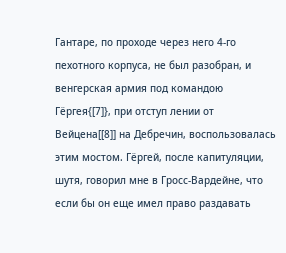Гантаре, по проходе через него 4-го пехотного корпуса, не был разобран, и венгерская армия под командою Гёргея{[7]}, при отступ лении от Вейцена[[8]] на Дебречин, воспользовалась этим мостом. Гёргей, после капитуляции, шутя, говорил мне в Гросс-Вардейне, что если бы он еще имел право раздавать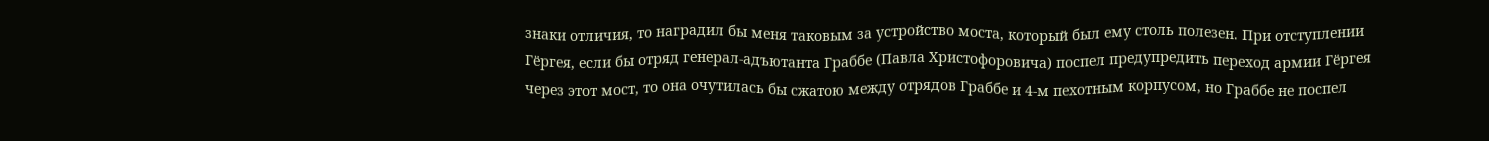знаки отличия, то наградил бы меня таковым за устройство моста, который был ему столь полезен. При отступлении Гёргея, если бы отряд генерал-адъютанта Граббе (Павла Христофоровича) поспел предупредить переход армии Гёргея через этот мост, то она очутилась бы сжатою между отрядов Граббе и 4-м пехотным корпусом, но Граббе не поспел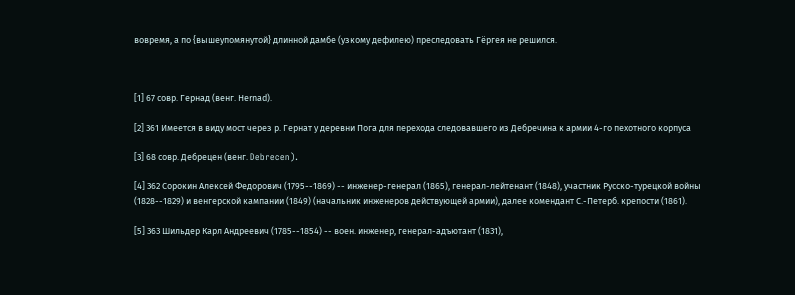вовремя, а по {вышеупомянутой} длинной дамбе (узкому дефилею) преследовать Гёргея не решился.



[1] 67 совр. Гернад (венг. Hеrnаd).

[2] 361 Имеется в виду мост через р. Гернат у деревни Пога для перехода следовавшего из Дебречина к армии 4-го пехотного корпуса

[3] 68 совр. Дебрецен (венг. Debrecen).

[4] 362 Сорокин Алексей Федорович (1795--1869) -- инженер-генерал (1865), генерал-лейтенант (1848), участник Русско-турецкой войны (1828--1829) и венгерской кампании (1849) (начальник инженеров действующей армии), далее комендант С.-Петерб. крепости (1861).

[5] 363 Шильдер Карл Андреевич (1785--1854) -- воен. инженер, генерал-адъютант (1831),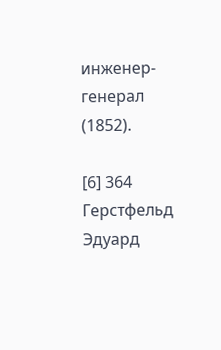инженер-генерал (1852).

[6] 364 Герстфельд Эдуард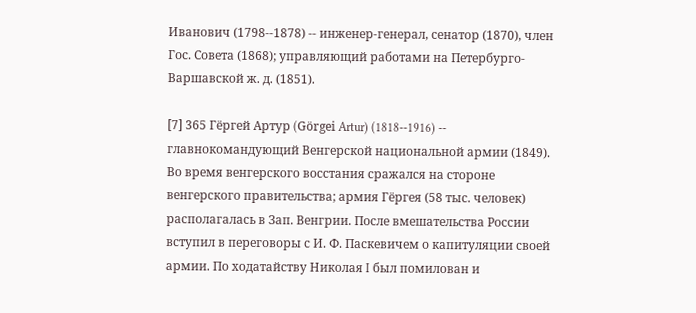Иванович (1798--1878) -- инженер-генерал, сенатор (1870), член Гос. Совета (1868); управляющий работами на Петербурго-Варшавской ж. д. (1851).

[7] 365 Гёргей Артур (Görgei Artur) (1818--1916) -- главнокомандующий Венгерской национальной армии (1849). Во время венгерского восстания сражался на стороне венгерского правительства; армия Гёргея (58 тыс. человек) располагалась в Зап. Венгрии. После вмешательства России вступил в переговоры с И. Ф. Паскевичем о капитуляции своей армии. По ходатайству Николая I был помилован и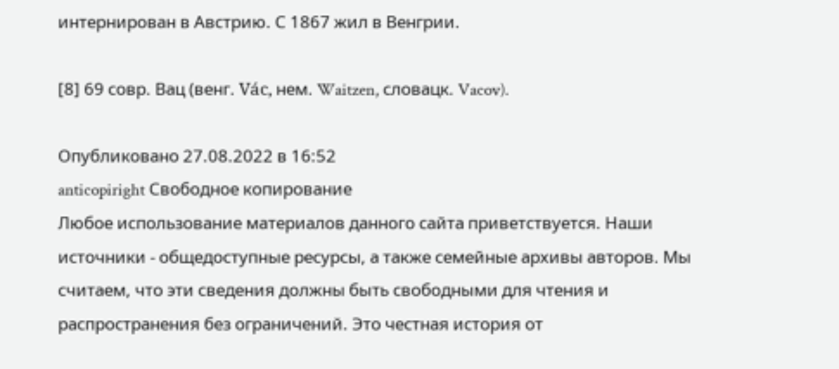интернирован в Австрию. С 1867 жил в Венгрии.

[8] 69 совр. Вац (венг. Vác, нем. Waitzen, словацк. Vacov).

Опубликовано 27.08.2022 в 16:52
anticopiright Свободное копирование
Любое использование материалов данного сайта приветствуется. Наши источники - общедоступные ресурсы, а также семейные архивы авторов. Мы считаем, что эти сведения должны быть свободными для чтения и распространения без ограничений. Это честная история от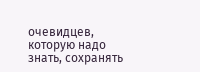очевидцев, которую надо знать, сохранять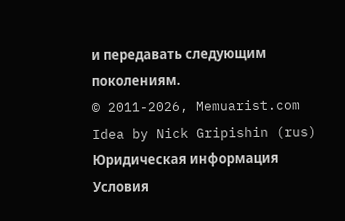и передавать следующим поколениям.
© 2011-2026, Memuarist.com
Idea by Nick Gripishin (rus)
Юридическая информация
Условия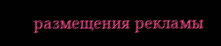размещения рекламы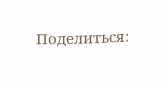Поделиться: